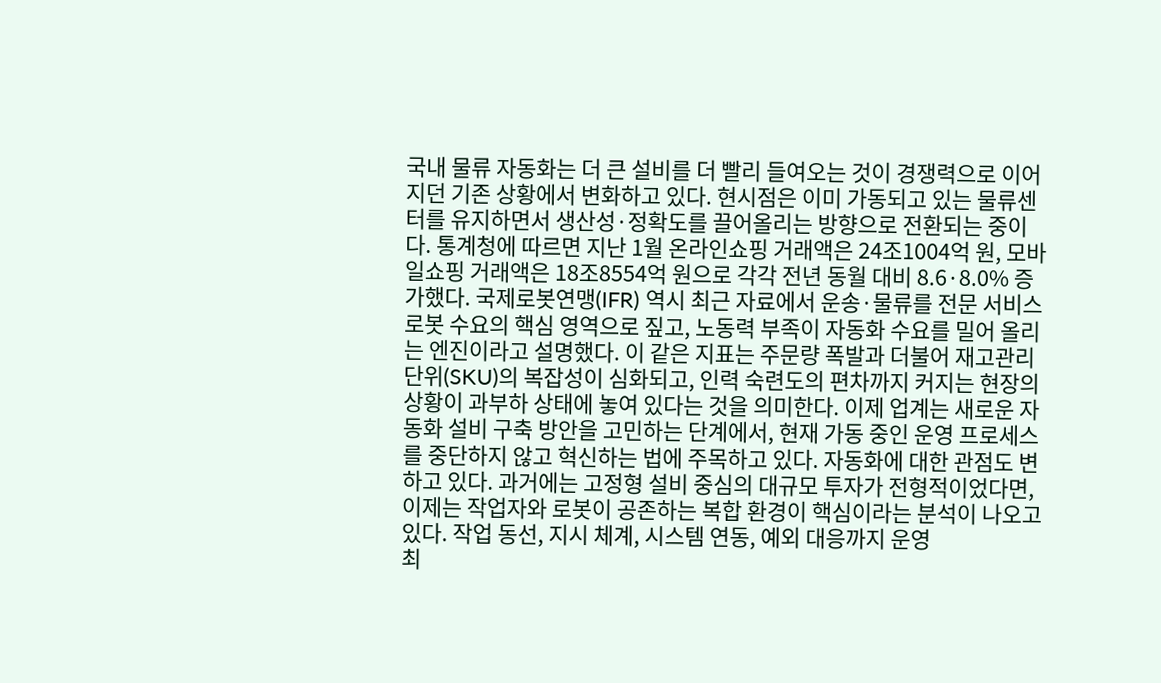국내 물류 자동화는 더 큰 설비를 더 빨리 들여오는 것이 경쟁력으로 이어지던 기존 상황에서 변화하고 있다. 현시점은 이미 가동되고 있는 물류센터를 유지하면서 생산성·정확도를 끌어올리는 방향으로 전환되는 중이다. 통계청에 따르면 지난 1월 온라인쇼핑 거래액은 24조1004억 원, 모바일쇼핑 거래액은 18조8554억 원으로 각각 전년 동월 대비 8.6·8.0% 증가했다. 국제로봇연맹(IFR) 역시 최근 자료에서 운송·물류를 전문 서비스 로봇 수요의 핵심 영역으로 짚고, 노동력 부족이 자동화 수요를 밀어 올리는 엔진이라고 설명했다. 이 같은 지표는 주문량 폭발과 더불어 재고관리단위(SKU)의 복잡성이 심화되고, 인력 숙련도의 편차까지 커지는 현장의 상황이 과부하 상태에 놓여 있다는 것을 의미한다. 이제 업계는 새로운 자동화 설비 구축 방안을 고민하는 단계에서, 현재 가동 중인 운영 프로세스를 중단하지 않고 혁신하는 법에 주목하고 있다. 자동화에 대한 관점도 변하고 있다. 과거에는 고정형 설비 중심의 대규모 투자가 전형적이었다면, 이제는 작업자와 로봇이 공존하는 복합 환경이 핵심이라는 분석이 나오고 있다. 작업 동선, 지시 체계, 시스템 연동, 예외 대응까지 운영
최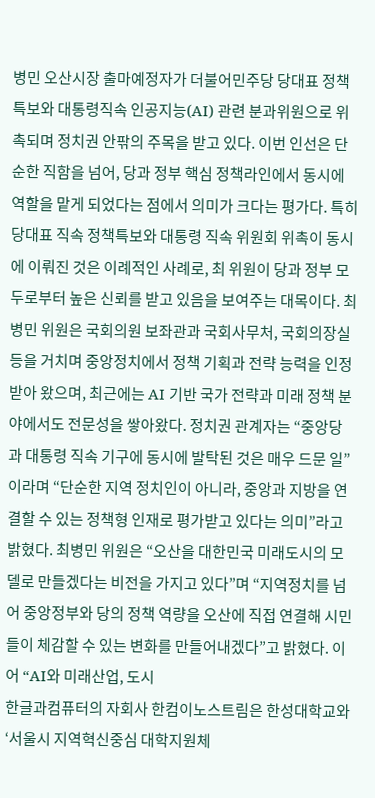병민 오산시장 출마예정자가 더불어민주당 당대표 정책특보와 대통령직속 인공지능(AI) 관련 분과위원으로 위촉되며 정치권 안팎의 주목을 받고 있다. 이번 인선은 단순한 직함을 넘어, 당과 정부 핵심 정책라인에서 동시에 역할을 맡게 되었다는 점에서 의미가 크다는 평가다. 특히 당대표 직속 정책특보와 대통령 직속 위원회 위촉이 동시에 이뤄진 것은 이례적인 사례로, 최 위원이 당과 정부 모두로부터 높은 신뢰를 받고 있음을 보여주는 대목이다. 최병민 위원은 국회의원 보좌관과 국회사무처, 국회의장실 등을 거치며 중앙정치에서 정책 기획과 전략 능력을 인정받아 왔으며, 최근에는 AI 기반 국가 전략과 미래 정책 분야에서도 전문성을 쌓아왔다. 정치권 관계자는 “중앙당과 대통령 직속 기구에 동시에 발탁된 것은 매우 드문 일”이라며 “단순한 지역 정치인이 아니라, 중앙과 지방을 연결할 수 있는 정책형 인재로 평가받고 있다는 의미”라고 밝혔다. 최병민 위원은 “오산을 대한민국 미래도시의 모델로 만들겠다는 비전을 가지고 있다”며 “지역정치를 넘어 중앙정부와 당의 정책 역량을 오산에 직접 연결해 시민들이 체감할 수 있는 변화를 만들어내겠다”고 밝혔다. 이어 “AI와 미래산업, 도시
한글과컴퓨터의 자회사 한컴이노스트림은 한성대학교와 ‘서울시 지역혁신중심 대학지원체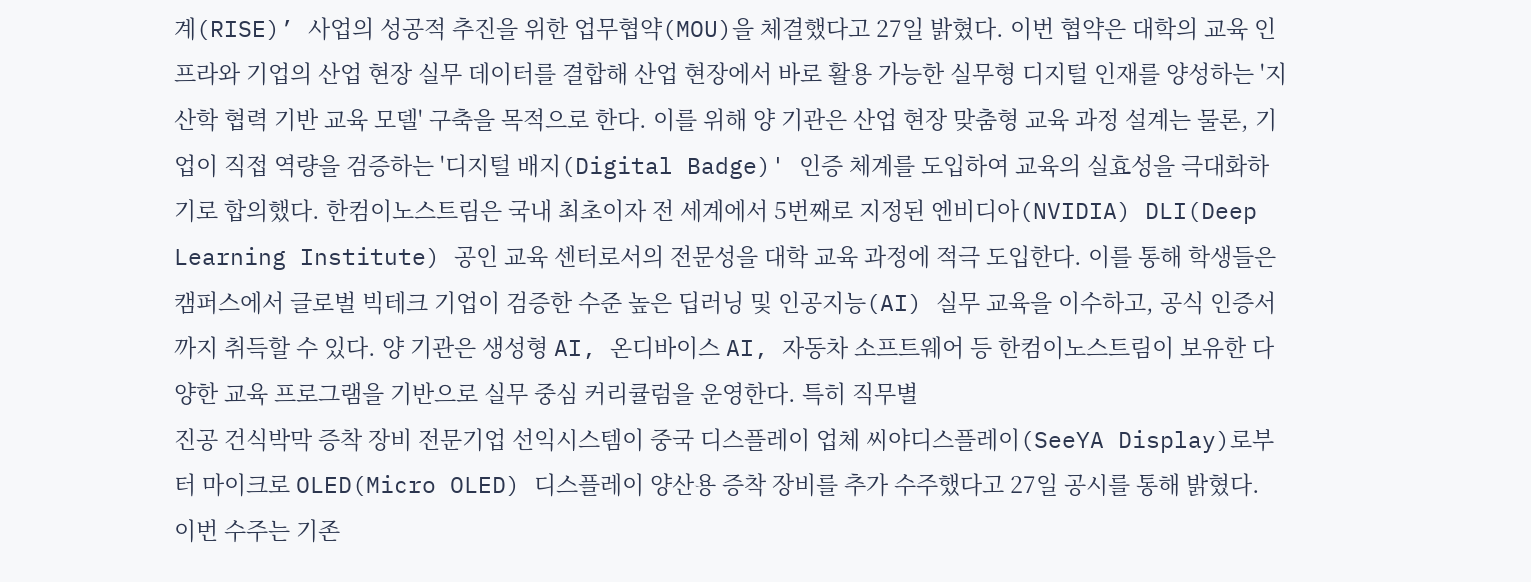계(RISE)’ 사업의 성공적 추진을 위한 업무협약(MOU)을 체결했다고 27일 밝혔다. 이번 협약은 대학의 교육 인프라와 기업의 산업 현장 실무 데이터를 결합해 산업 현장에서 바로 활용 가능한 실무형 디지털 인재를 양성하는 '지산학 협력 기반 교육 모델' 구축을 목적으로 한다. 이를 위해 양 기관은 산업 현장 맞춤형 교육 과정 설계는 물론, 기업이 직접 역량을 검증하는 '디지털 배지(Digital Badge)' 인증 체계를 도입하여 교육의 실효성을 극대화하기로 합의했다. 한컴이노스트림은 국내 최초이자 전 세계에서 5번째로 지정된 엔비디아(NVIDIA) DLI(Deep Learning Institute) 공인 교육 센터로서의 전문성을 대학 교육 과정에 적극 도입한다. 이를 통해 학생들은 캠퍼스에서 글로벌 빅테크 기업이 검증한 수준 높은 딥러닝 및 인공지능(AI) 실무 교육을 이수하고, 공식 인증서까지 취득할 수 있다. 양 기관은 생성형 AI, 온디바이스 AI, 자동차 소프트웨어 등 한컴이노스트림이 보유한 다양한 교육 프로그램을 기반으로 실무 중심 커리큘럼을 운영한다. 특히 직무별
진공 건식박막 증착 장비 전문기업 선익시스템이 중국 디스플레이 업체 씨야디스플레이(SeeYA Display)로부터 마이크로 OLED(Micro OLED) 디스플레이 양산용 증착 장비를 추가 수주했다고 27일 공시를 통해 밝혔다. 이번 수주는 기존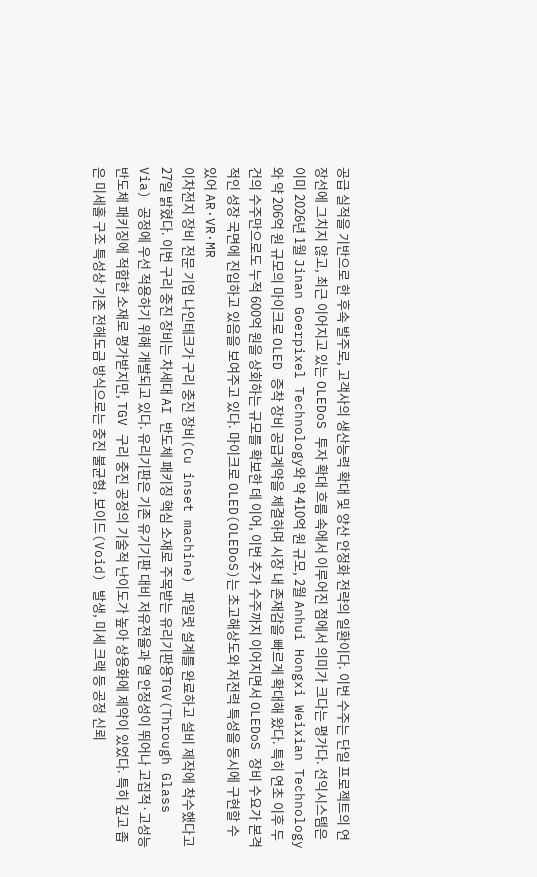공급 실적을 기반으로 한 후속 발주로, 고객사의 생산능력 확대 및 양산 안정화 전략의 일환이다. 이번 수주는 단일 프로젝트의 연장선에 그치지 않고, 최근 이어지고 있는 OLEDoS 투자 확대 흐름 속에서 이루어진 점에서 의미가 크다는 평가다. 선익시스템은 이미 2026년 1월 Jinan Goerpixel Technology와 약 410억 원 규모, 2월 Anhui Hongxi Weixian Technology와 약 206억 원 규모의 마이크로 OLED 증착 장비 공급계약을 체결하며 시장 내 존재감을 빠르게 확대해 왔다. 특히 연초 이후 두 건의 수주만으로도 누적 600억 원을 상회하는 규모를 확보한 데 이어, 이번 추가 수주까지 이어지면서 OLEDoS 장비 수요가 본격적인 성장 국면에 진입하고 있음을 보여주고 있다. 마이크로 OLED(OLEDoS)는 초고해상도와 저전력 특성을 동시에 구현할 수 있어 AR·VR·MR
이차전지 장비 전문 기업 나인테크가 구리 충진 장비(Cu inset machine) 파일럿 설계를 완료하고 설비 제작에 착수했다고 27일 밝혔다. 이번 구리 충진 장비는 차세대 AI 반도체 패키징 핵심 소재로 주목받는 유리기판용TGV(Through Glass Via) 공정에 우선 적용하기 위해 개발되고 있다. 유리기판은 기존 유기기판 대비 저유전율과 열 안정성이 뛰어나 고집적·고성능 반도체 패키징에 적합한 소재로 평가받지만, TGV 구리 충진 공정의 기술적 난이도가 높아 상용화에 제약이 있었다. 특히 깊고 좁은 미세홀 구조 특성상 기존 전해도금 방식으로는 충진 불균형, 보이드(Void) 발생, 미세 크랙 등 공정 신뢰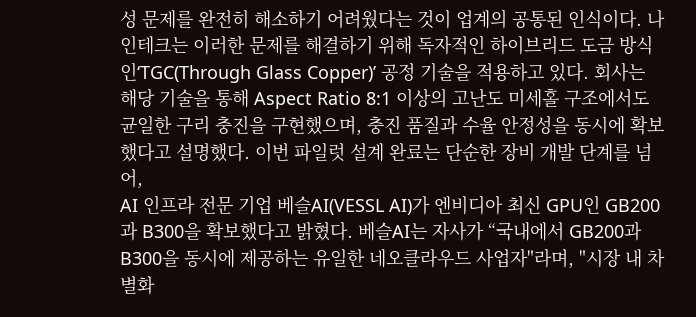성 문제를 완전히 해소하기 어려웠다는 것이 업계의 공통된 인식이다. 나인테크는 이러한 문제를 해결하기 위해 독자적인 하이브리드 도금 방식인‘TGC(Through Glass Copper)’ 공정 기술을 적용하고 있다. 회사는 해당 기술을 통해 Aspect Ratio 8:1 이상의 고난도 미세홀 구조에서도 균일한 구리 충진을 구현했으며, 충진 품질과 수율 안정성을 동시에 확보했다고 설명했다. 이번 파일럿 설계 완료는 단순한 장비 개발 단계를 넘어,
AI 인프라 전문 기업 베슬AI(VESSL AI)가 엔비디아 최신 GPU인 GB200과 B300을 확보했다고 밝혔다. 베슬AI는 자사가 “국내에서 GB200과 B300을 동시에 제공하는 유일한 네오클라우드 사업자"라며, "시장 내 차별화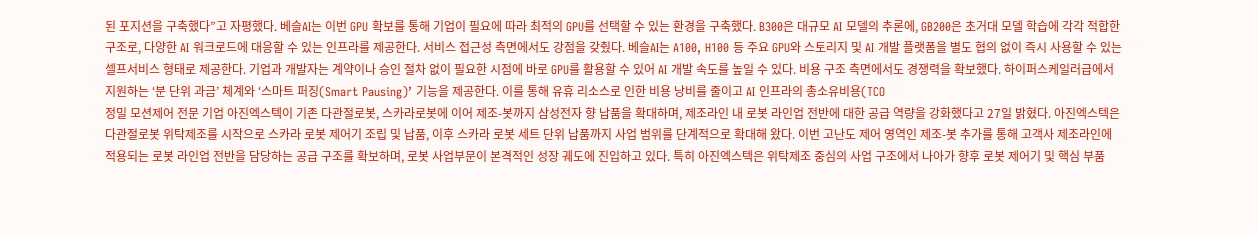된 포지션을 구축했다”고 자평했다. 베슬AI는 이번 GPU 확보를 통해 기업이 필요에 따라 최적의 GPU를 선택할 수 있는 환경을 구축했다. B300은 대규모 AI 모델의 추론에, GB200은 초거대 모델 학습에 각각 적합한 구조로, 다양한 AI 워크로드에 대응할 수 있는 인프라를 제공한다. 서비스 접근성 측면에서도 강점을 갖췄다. 베슬AI는 A100, H100 등 주요 GPU와 스토리지 및 AI 개발 플랫폼을 별도 협의 없이 즉시 사용할 수 있는 셀프서비스 형태로 제공한다. 기업과 개발자는 계약이나 승인 절차 없이 필요한 시점에 바로 GPU를 활용할 수 있어 AI 개발 속도를 높일 수 있다. 비용 구조 측면에서도 경쟁력을 확보했다. 하이퍼스케일러급에서 지원하는 ‘분 단위 과금’ 체계와 ‘스마트 퍼징(Smart Pausing)’ 기능을 제공한다. 이를 통해 유휴 리소스로 인한 비용 낭비를 줄이고 AI 인프라의 총소유비용(TCO
정밀 모션제어 전문 기업 아진엑스텍이 기존 다관절로봇, 스카라로봇에 이어 제조-봇까지 삼성전자 향 납품을 확대하며, 제조라인 내 로봇 라인업 전반에 대한 공급 역량을 강화했다고 27일 밝혔다. 아진엑스텍은 다관절로봇 위탁제조를 시작으로 스카라 로봇 제어기 조립 및 납품, 이후 스카라 로봇 세트 단위 납품까지 사업 범위를 단계적으로 확대해 왔다. 이번 고난도 제어 영역인 제조-봇 추가를 통해 고객사 제조라인에 적용되는 로봇 라인업 전반을 담당하는 공급 구조를 확보하며, 로봇 사업부문이 본격적인 성장 궤도에 진입하고 있다. 특히 아진엑스텍은 위탁제조 중심의 사업 구조에서 나아가 향후 로봇 제어기 및 핵심 부품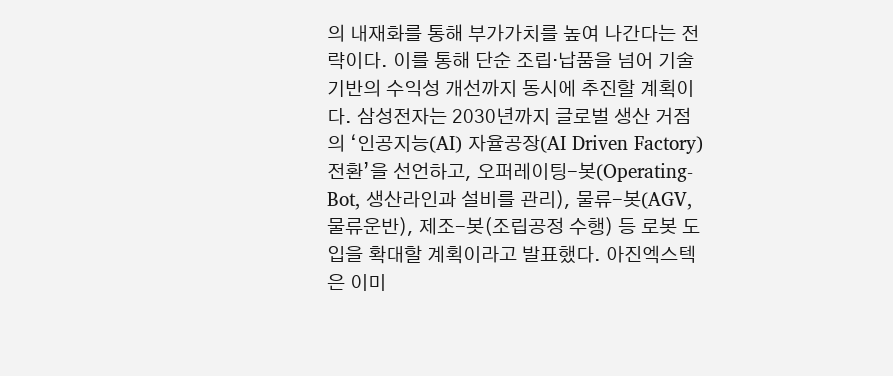의 내재화를 통해 부가가치를 높여 나간다는 전략이다. 이를 통해 단순 조립·납품을 넘어 기술 기반의 수익성 개선까지 동시에 추진할 계획이다. 삼성전자는 2030년까지 글로벌 생산 거점의 ‘인공지능(AI) 자율공장(AI Driven Factory) 전환’을 선언하고, 오퍼레이팅-봇(Operating-Bot, 생산라인과 설비를 관리), 물류-봇(AGV, 물류운반), 제조-봇(조립공정 수행) 등 로봇 도입을 확대할 계획이라고 발표했다. 아진엑스텍은 이미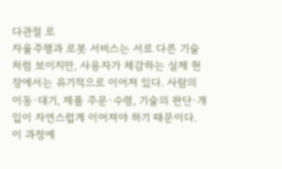다관절 로
자율주행과 로봇 서비스는 서로 다른 기술처럼 보이지만, 사용자가 체감하는 실제 현장에서는 유기적으로 이어져 있다. 사람의 이동·대기, 제품 주문·수령, 기술의 판단·개입이 자연스럽게 이어져야 하기 때문이다. 이 과정에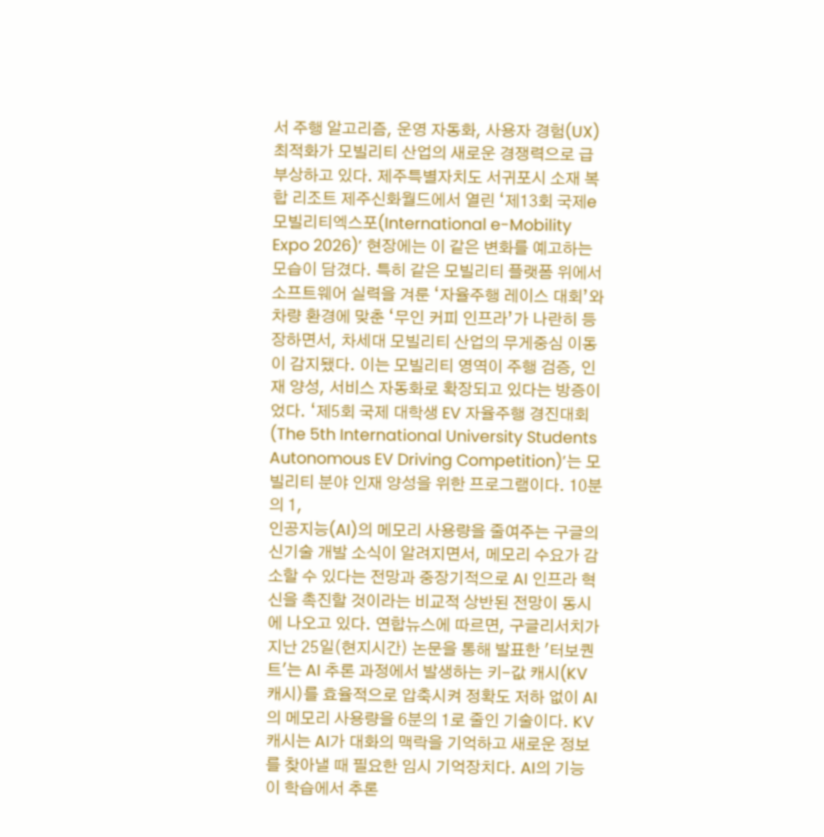서 주행 알고리즘, 운영 자동화, 사용자 경험(UX) 최적화가 모빌리티 산업의 새로운 경쟁력으로 급부상하고 있다. 제주특별자치도 서귀포시 소재 복합 리조트 제주신화월드에서 열린 ‘제13회 국제e모빌리티엑스포(International e-Mobility Expo 2026)’ 현장에는 이 같은 변화를 예고하는 모습이 담겼다. 특히 같은 모빌리티 플랫폼 위에서 소프트웨어 실력을 겨룬 ‘자율주행 레이스 대회’와 차량 환경에 맞춘 ‘무인 커피 인프라’가 나란히 등장하면서, 차세대 모빌리티 산업의 무게중심 이동이 감지됐다. 이는 모빌리티 영역이 주행 검증, 인재 양성, 서비스 자동화로 확장되고 있다는 방증이었다. ‘제5회 국제 대학생 EV 자율주행 경진대회(The 5th International University Students Autonomous EV Driving Competition)’는 모빌리티 분야 인재 양성을 위한 프로그램이다. 10분의 1,
인공지능(AI)의 메모리 사용량을 줄여주는 구글의 신기술 개발 소식이 알려지면서, 메모리 수요가 감소할 수 있다는 전망과 중장기적으로 AI 인프라 혁신을 촉진할 것이라는 비교적 상반된 전망이 동시에 나오고 있다. 연합뉴스에 따르면, 구글리서치가 지난 25일(현지시간) 논문을 통해 발표한 '터보퀀트'는 AI 추론 과정에서 발생하는 키-값 캐시(KV 캐시)를 효율적으로 압축시켜 정확도 저하 없이 AI의 메모리 사용량을 6분의 1로 줄인 기술이다. KV 캐시는 AI가 대화의 맥락을 기억하고 새로운 정보를 찾아낼 때 필요한 임시 기억장치다. AI의 기능이 학습에서 추론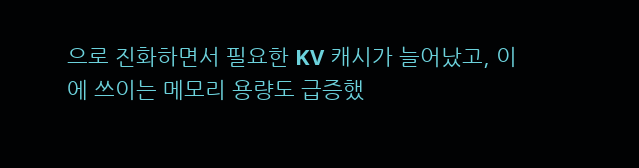으로 진화하면서 필요한 KV 캐시가 늘어났고, 이에 쓰이는 메모리 용량도 급증했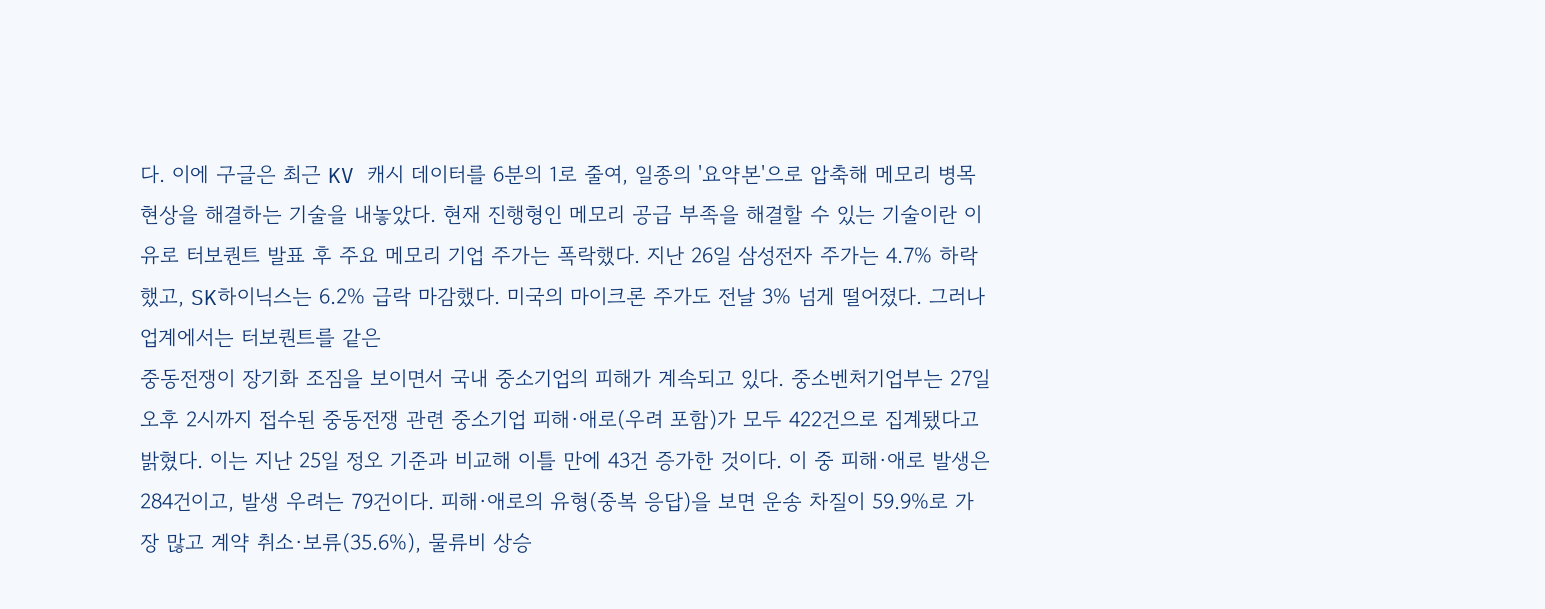다. 이에 구글은 최근 KV 캐시 데이터를 6분의 1로 줄여, 일종의 '요약본'으로 압축해 메모리 병목현상을 해결하는 기술을 내놓았다. 현재 진행형인 메모리 공급 부족을 해결할 수 있는 기술이란 이유로 터보퀀트 발표 후 주요 메모리 기업 주가는 폭락했다. 지난 26일 삼성전자 주가는 4.7% 하락했고, SK하이닉스는 6.2% 급락 마감했다. 미국의 마이크론 주가도 전날 3% 넘게 떨어졌다. 그러나 업계에서는 터보퀀트를 같은
중동전쟁이 장기화 조짐을 보이면서 국내 중소기업의 피해가 계속되고 있다. 중소벤처기업부는 27일 오후 2시까지 접수된 중동전쟁 관련 중소기업 피해·애로(우려 포함)가 모두 422건으로 집계됐다고 밝혔다. 이는 지난 25일 정오 기준과 비교해 이틀 만에 43건 증가한 것이다. 이 중 피해·애로 발생은 284건이고, 발생 우려는 79건이다. 피해·애로의 유형(중복 응답)을 보면 운송 차질이 59.9%로 가장 많고 계약 취소·보류(35.6%), 물류비 상승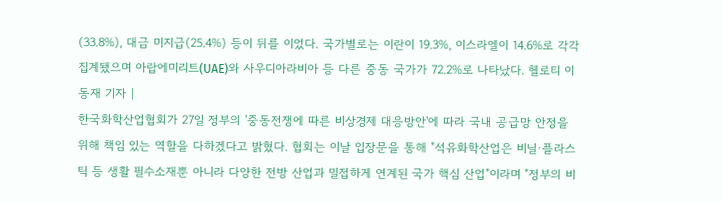(33.8%), 대금 미지급(25.4%) 등이 뒤를 이었다. 국가별로는 이란이 19.3%, 이스라엘이 14.6%로 각각 집계됐으며 아랍에미리트(UAE)와 사우디아라비아 등 다른 중동 국가가 72.2%로 나타났다. 헬로티 이동재 기자 |
한국화학산업협회가 27일 정부의 '중동전쟁에 따른 비상경제 대응방안'에 따라 국내 공급망 안정을 위해 책임 있는 역할을 다하겠다고 밝혔다. 협회는 이날 입장문을 통해 "석유화학산업은 비닐·플라스틱 등 생활 필수소재뿐 아니라 다양한 전방 산업과 밀접하게 연계된 국가 핵심 산업"이라며 "정부의 비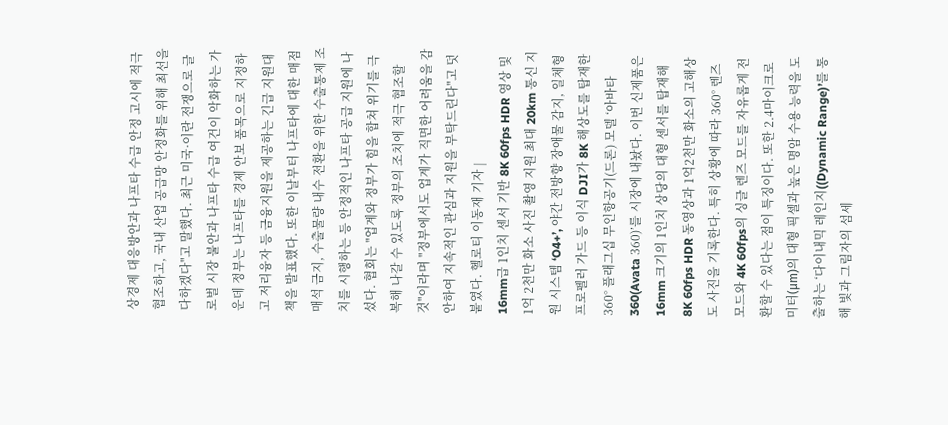상경제 대응방안과 나프타 수급 안정 고시에 적극 협조하고, 국내 산업 공급망 안정화를 위해 최선을 다하겠다"고 말했다. 최근 미국·이란 전쟁으로 글로벌 시장 불안과 나프타 수급 여건이 악화하는 가운데 정부는 나프타를 경제 안보 품목으로 지정하고 저리융자 등 금융지원을 제공하는 긴급 지원대책을 발표했다. 또한 이날부터 나프타에 대한 매점매석 금지, 수출물량 내수 전환을 위한 수출통제 조치를 시행하는 등 안정적인 나프타 공급 지원에 나섰다. 협회는 "업계와 정부가 힘을 합쳐 위기를 극복해 나갈 수 있도록 정부의 조치에 적극 협조할 것"이라며 "정부에서도 업계가 직면한 어려움을 감안하여 지속적인 관심과 지원을 부탁드린다"고 덧붙였다. 헬로티 이동재 기자 |
16mm급 1인치 센서 기반 8K 60fps HDR 영상 및 1억 2천만 화소 사진 촬영 지원 최대 20km 통신 지원 시스템 ‘O4+’, 야간 전방향 장애물 감지, 일체형 프로펠러 가드 등 이식 DJI가 8K 해상도를 탑재한 360° 플래그십 무인항공기(드론) 모델 ‘아바타 360(Avata 360)’를 시장에 내놨다. 이번 신제품은 16mm 크기의 1인치 상당의 대형 센서를 탑재해 8K 60fps HDR 동영상과 1억2천만 화소의 고해상도 사진을 기록한다. 특히 상황에 따라 360° 렌즈 모드와 4K 60fps의 싱글 렌즈 모드를 자유롭게 전환할 수 있다는 점이 특징이다. 또한 2.4마이크로미터(μm)의 대형 픽셀과 높은 명암 수용 능력을 도출하는 ‘다이내믹 레인지((Dynamic Range)’를 통해 빛과 그림자의 섬세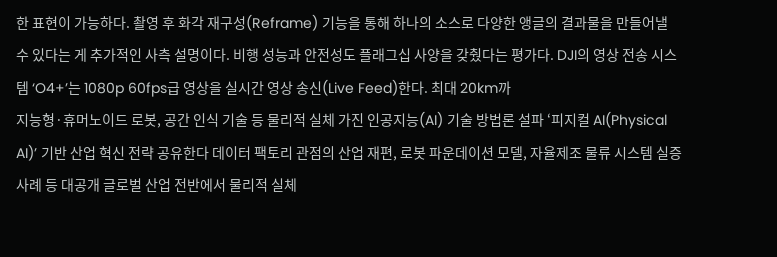한 표현이 가능하다. 촬영 후 화각 재구성(Reframe) 기능을 통해 하나의 소스로 다양한 앵글의 결과물을 만들어낼 수 있다는 게 추가적인 사측 설명이다. 비행 성능과 안전성도 플래그십 사양을 갖췄다는 평가다. DJI의 영상 전송 시스템 ‘O4+’는 1080p 60fps급 영상을 실시간 영상 송신(Live Feed)한다. 최대 20km까
지능형·휴머노이드 로봇, 공간 인식 기술 등 물리적 실체 가진 인공지능(AI) 기술 방법론 설파 ‘피지컬 AI(Physical AI)’ 기반 산업 혁신 전략 공유한다 데이터 팩토리 관점의 산업 재편, 로봇 파운데이션 모델, 자율제조 물류 시스템 실증 사례 등 대공개 글로벌 산업 전반에서 물리적 실체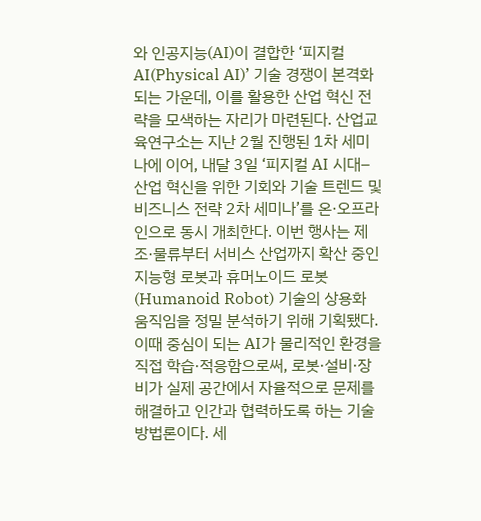와 인공지능(AI)이 결합한 ‘피지컬 AI(Physical AI)’ 기술 경쟁이 본격화되는 가운데, 이를 활용한 산업 혁신 전략을 모색하는 자리가 마련된다. 산업교육연구소는 지난 2월 진행된 1차 세미나에 이어, 내달 3일 ‘피지컬 AI 시대–산업 혁신을 위한 기회와 기술 트렌드 및 비즈니스 전략 2차 세미나’를 온·오프라인으로 동시 개최한다. 이번 행사는 제조·물류부터 서비스 산업까지 확산 중인 지능형 로봇과 휴머노이드 로봇(Humanoid Robot) 기술의 상용화 움직임을 정밀 분석하기 위해 기획됐다. 이때 중심이 되는 AI가 물리적인 환경을 직접 학습·적응함으로써, 로봇·설비·장비가 실제 공간에서 자율적으로 문제를 해결하고 인간과 협력하도록 하는 기술 방법론이다. 세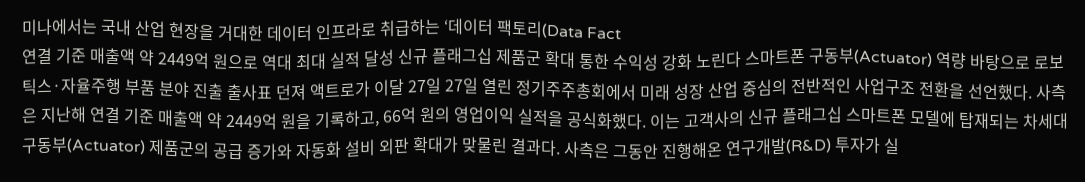미나에서는 국내 산업 현장을 거대한 데이터 인프라로 취급하는 ‘데이터 팩토리(Data Fact
연결 기준 매출액 약 2449억 원으로 역대 최대 실적 달성 신규 플래그십 제품군 확대 통한 수익성 강화 노린다 스마트폰 구동부(Actuator) 역량 바탕으로 로보틱스·자율주행 부품 분야 진출 출사표 던져 액트로가 이달 27일 27일 열린 정기주주총회에서 미래 성장 산업 중심의 전반적인 사업구조 전환을 선언했다. 사측은 지난해 연결 기준 매출액 약 2449억 원을 기록하고, 66억 원의 영업이익 실적을 공식화했다. 이는 고객사의 신규 플래그십 스마트폰 모델에 탑재되는 차세대 구동부(Actuator) 제품군의 공급 증가와 자동화 설비 외판 확대가 맞물린 결과다. 사측은 그동안 진행해온 연구개발(R&D) 투자가 실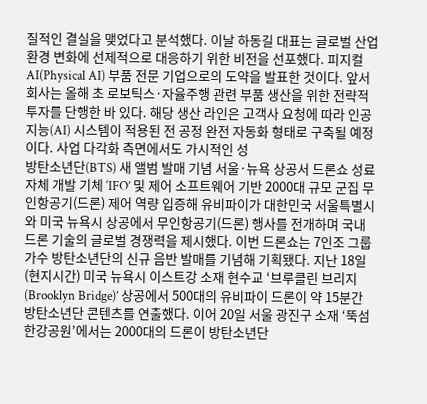질적인 결실을 맺었다고 분석했다. 이날 하동길 대표는 글로벌 산업 환경 변화에 선제적으로 대응하기 위한 비전을 선포했다. 피지컬 AI(Physical AI) 부품 전문 기업으로의 도약을 발표한 것이다. 앞서 회사는 올해 초 로보틱스·자율주행 관련 부품 생산을 위한 전략적 투자를 단행한 바 있다. 해당 생산 라인은 고객사 요청에 따라 인공지능(AI) 시스템이 적용된 전 공정 완전 자동화 형태로 구축될 예정이다. 사업 다각화 측면에서도 가시적인 성
방탄소년단(BTS) 새 앨범 발매 기념 서울·뉴욕 상공서 드론쇼 성료 자체 개발 기체 ‘IFO’ 및 제어 소프트웨어 기반 2000대 규모 군집 무인항공기(드론) 제어 역량 입증해 유비파이가 대한민국 서울특별시와 미국 뉴욕시 상공에서 무인항공기(드론) 행사를 전개하며 국내 드론 기술의 글로벌 경쟁력을 제시했다. 이번 드론쇼는 7인조 그룹 가수 방탄소년단의 신규 음반 발매를 기념해 기획됐다. 지난 18일(현지시간) 미국 뉴욕시 이스트강 소재 현수교 ‘브루클린 브리지(Brooklyn Bridge)’ 상공에서 500대의 유비파이 드론이 약 15분간 방탄소년단 콘텐츠를 연출했다. 이어 20일 서울 광진구 소재 ‘뚝섬한강공원’에서는 2000대의 드론이 방탄소년단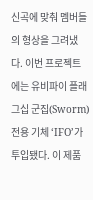신곡에 맞춰 멤버들의 형상을 그려냈다. 이번 프로젝트에는 유비파이 플래그십 군집(Sworm) 전용 기체 ‘IFO’가 투입됐다. 이 제품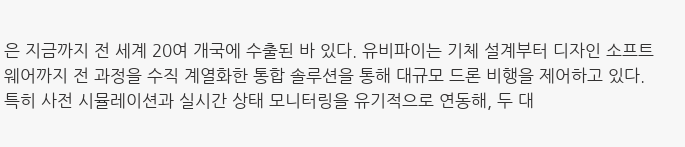은 지금까지 전 세계 20여 개국에 수출된 바 있다. 유비파이는 기체 설계부터 디자인 소프트웨어까지 전 과정을 수직 계열화한 통합 솔루션을 통해 대규모 드론 비행을 제어하고 있다. 특히 사전 시뮬레이션과 실시간 상태 모니터링을 유기적으로 연동해, 두 대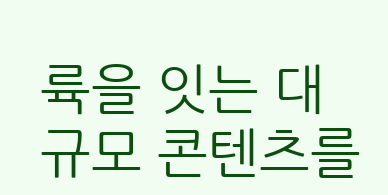륙을 잇는 대규모 콘텐츠를